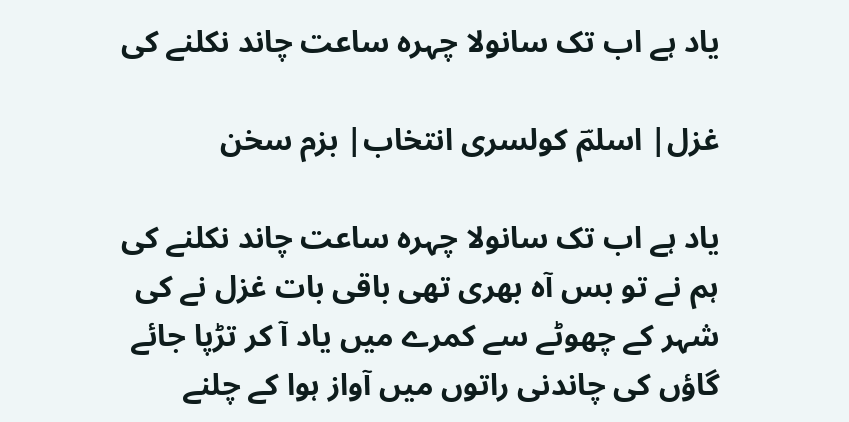یاد ہے اب تک سانولا چہرہ ساعت چاند نکلنے کی

غزل| اسلمؔ کولسری انتخاب| بزم سخن

یاد ہے اب تک سانولا چہرہ ساعت چاند نکلنے کی
ہم نے تو بس آہ بھری تھی باقی بات غزل نے کی
شہر کے چھوٹے سے کمرے میں یاد آ کر تڑپا جائے
گاؤں کی چاندنی راتوں میں آواز ہوا کے چلنے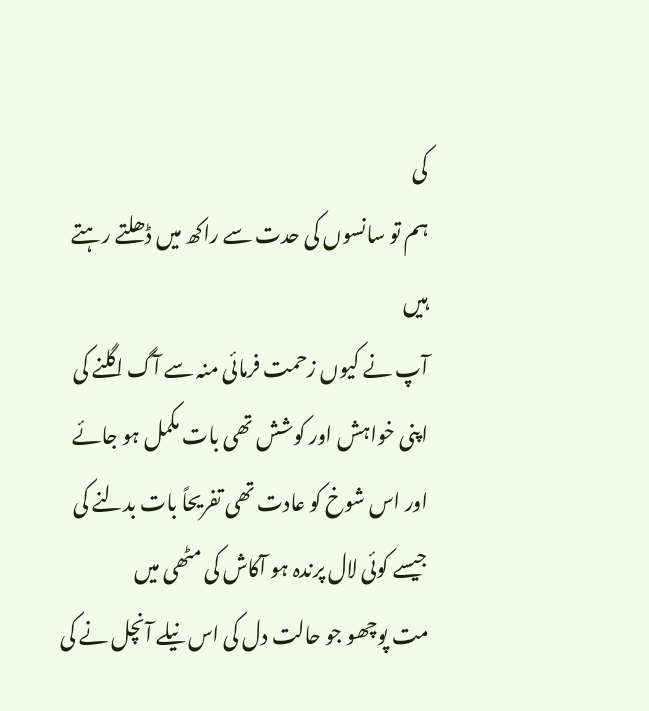کی
ہم تو سانسوں کی حدت سے راکھ میں ڈھلتے رہتے ہیں
آپ نے کیوں زحمت فرمائی منہ سے آگ اگلنے کی
اپنی خواہش اور کوشش تھی بات مکمل ہو جائے
اور اس شوخ کو عادت تھی تفریحاً بات بدلنے کی
جیسے کوئی لال پرندہ ہو آکاش کی مٹھی میں
مت پوچھو جو حالت دل کی اس نیلے آنچل نے کی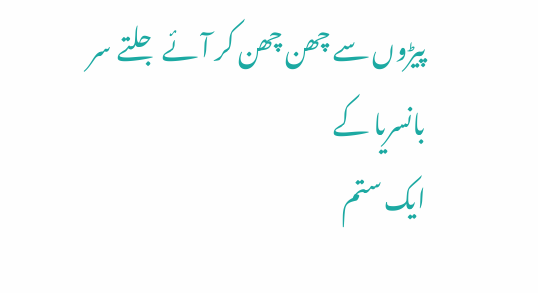پیڑوں سے چھن چھن کر آئے جلتے سر بانسریا کے
ایک ستم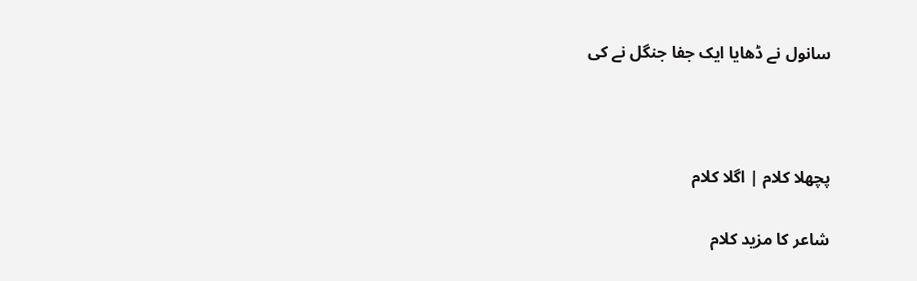سانول نے ڈھایا ایک جفا جنگل نے کی



پچھلا کلام | اگلا کلام

شاعر کا مزید کلام